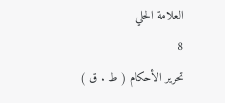العلامة الحلي
8
تحرير الأحكام ( ط . ق )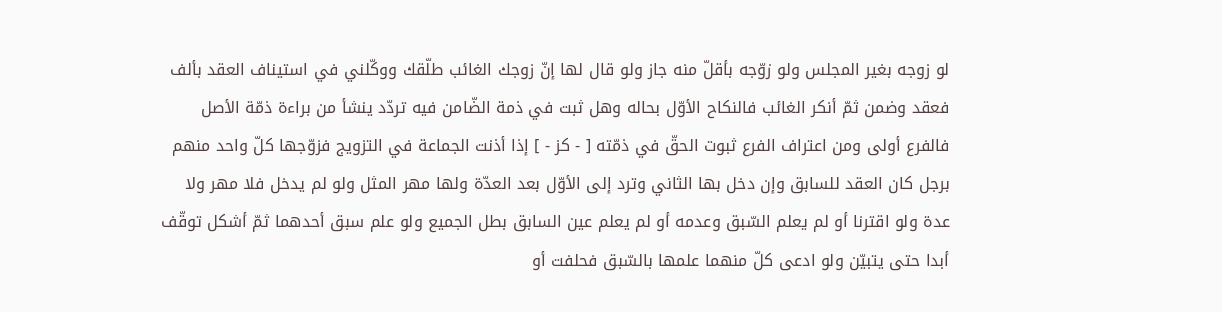لو زوجه بغير المجلس ولو زوّجه بأقلّ منه جاز ولو قال لها إنّ زوجك الغائب طلّقك ووكّلني في استيناف العقد بألف فعقد وضمن ثمّ أنكر الغائب فالنكاح الأوّل بحاله وهل ثبت في ذمة الضّامن فيه تردّد ينشأ من براءة ذمّة الأصل فالفرع أولى ومن اعتراف الفرع ثبوت الحقّ في ذمّته [ - كز - ] إذا أذنت الجماعة في التزويج فزوّجها كلّ واحد منهم برجل كان العقد للسابق وإن دخل بها الثاني وترد إلى الأوّل بعد العدّة ولها مهر المثل ولو لم يدخل فلا مهر ولا عدة ولو اقترنا أو لم يعلم السّبق وعدمه أو لم يعلم عين السابق بطل الجميع ولو علم سبق أحدهما ثمّ أشكل توقّف أبدا حتى يتبيّن ولو ادعى كلّ منهما علمها بالسّبق فحلفت أو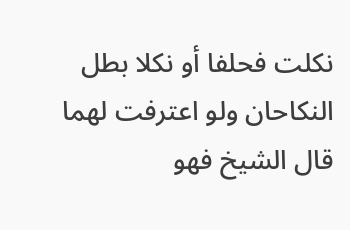نكلت فحلفا أو نكلا بطل النكاحان ولو اعترفت لهما قال الشيخ فهو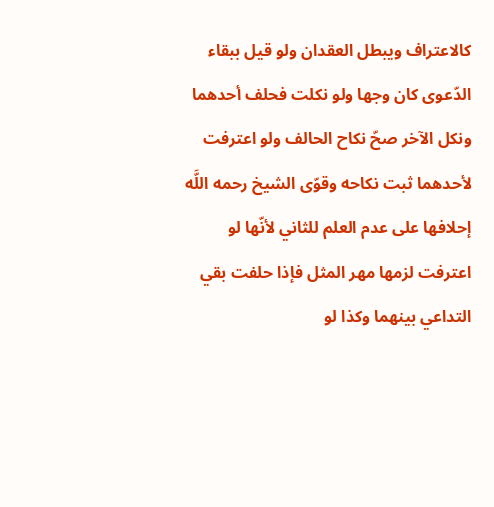كالاعتراف ويبطل العقدان ولو قيل ببقاء الدّعوى كان وجها ولو نكلت فحلف أحدهما ونكل الآخر صحّ نكاح الحالف ولو اعترفت لأحدهما ثبت نكاحه وقوّى الشيخ رحمه اللَّه إحلافها على عدم العلم للثاني لأنّها لو اعترفت لزمها مهر المثل فإذا حلفت بقي التداعي بينهما وكذا لو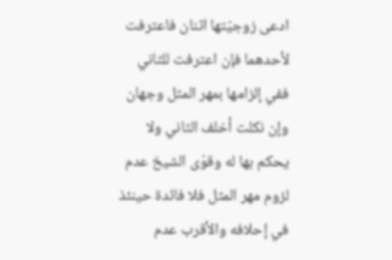ادعى زوجيّتها اثنان فاعترفت لأحدهما فإن اعترفت للثاني ففي إلزامها بمهر المثل وجهان وإن نكلت أخلف الثاني ولا يحكم بها له وقوّى الشيخ عدم لزوم مهر المثل فلا فائدة حينئذ في إحلافه والأقرب عدم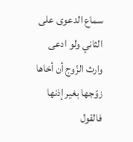سماع الدعوى على الثاني ولو ادعى وارث الزّوج أن أخاها زوّجها بغير إذنها فالقول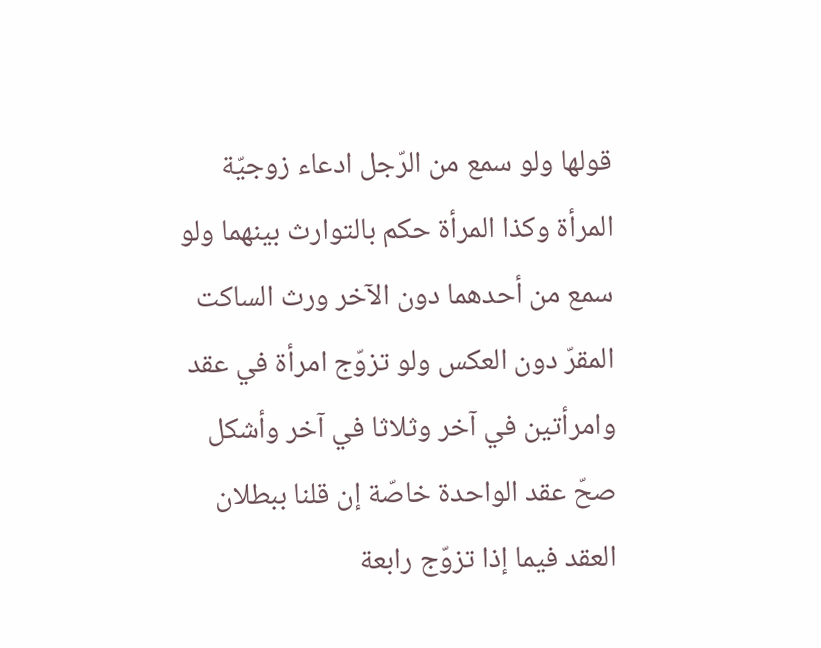قولها ولو سمع من الرّجل ادعاء زوجيّة المرأة وكذا المرأة حكم بالتوارث بينهما ولو سمع من أحدهما دون الآخر ورث الساكت المقرّ دون العكس ولو تزوّج امرأة في عقد وامرأتين في آخر وثلاثا في آخر وأشكل صحّ عقد الواحدة خاصّة إن قلنا ببطلان العقد فيما إذا تزوّج رابعة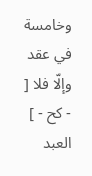وخامسة في عقد وإلّا فلا [ - كح - ] العبد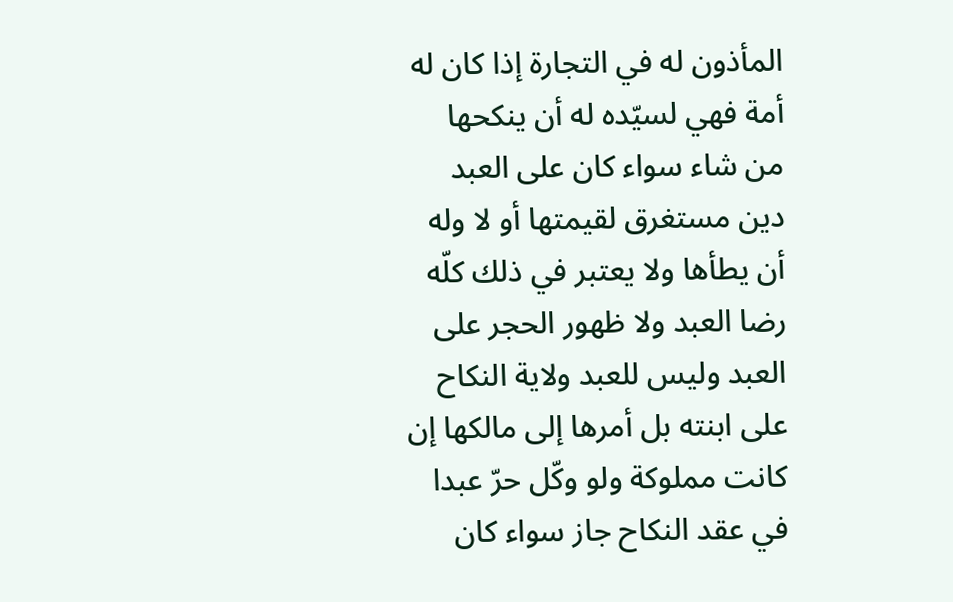المأذون له في التجارة إذا كان له أمة فهي لسيّده له أن ينكحها من شاء سواء كان على العبد دين مستغرق لقيمتها أو لا وله أن يطأها ولا يعتبر في ذلك كلّه رضا العبد ولا ظهور الحجر على العبد وليس للعبد ولاية النكاح على ابنته بل أمرها إلى مالكها إن كانت مملوكة ولو وكّل حرّ عبدا في عقد النكاح جاز سواء كان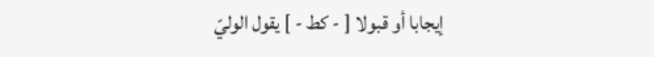إيجابا أو قبولا [ - كط - ] يقول الوليّ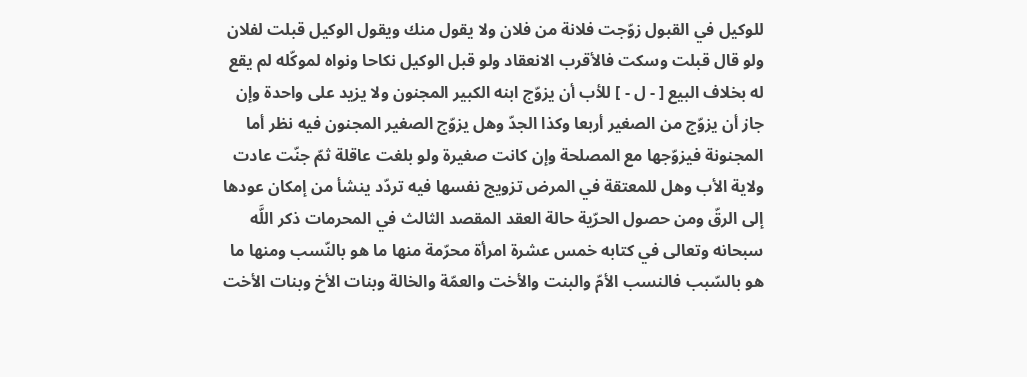للوكيل في القبول زوّجت فلانة من فلان ولا يقول منك ويقول الوكيل قبلت لفلان ولو قال قبلت وسكت فالأقرب الانعقاد ولو قبل الوكيل نكاحا ونواه لموكّله لم يقع له بخلاف البيع [ - ل - ] للأب أن يزوّج ابنه الكبير المجنون ولا يزيد على واحدة وإن جاز أن يزوّج من الصغير أربعا وكذا الجدّ وهل يزوّج الصغير المجنون فيه نظر أما المجنونة فيزوّجها مع المصلحة وإن كانت صغيرة ولو بلغت عاقلة ثمّ جنّت عادت ولاية الأب وهل للمعتقة في المرض تزويج نفسها فيه تردّد ينشأ من إمكان عودها إلى الرقّ ومن حصول الحرّية حالة العقد المقصد الثالث في المحرمات ذكر اللَّه سبحانه وتعالى في كتابه خمس عشرة امرأة محرّمة منها ما هو بالنّسب ومنها ما هو بالسّبب فالنسب الأمّ والبنت والأخت والعمّة والخالة وبنات الأخ وبنات الأخت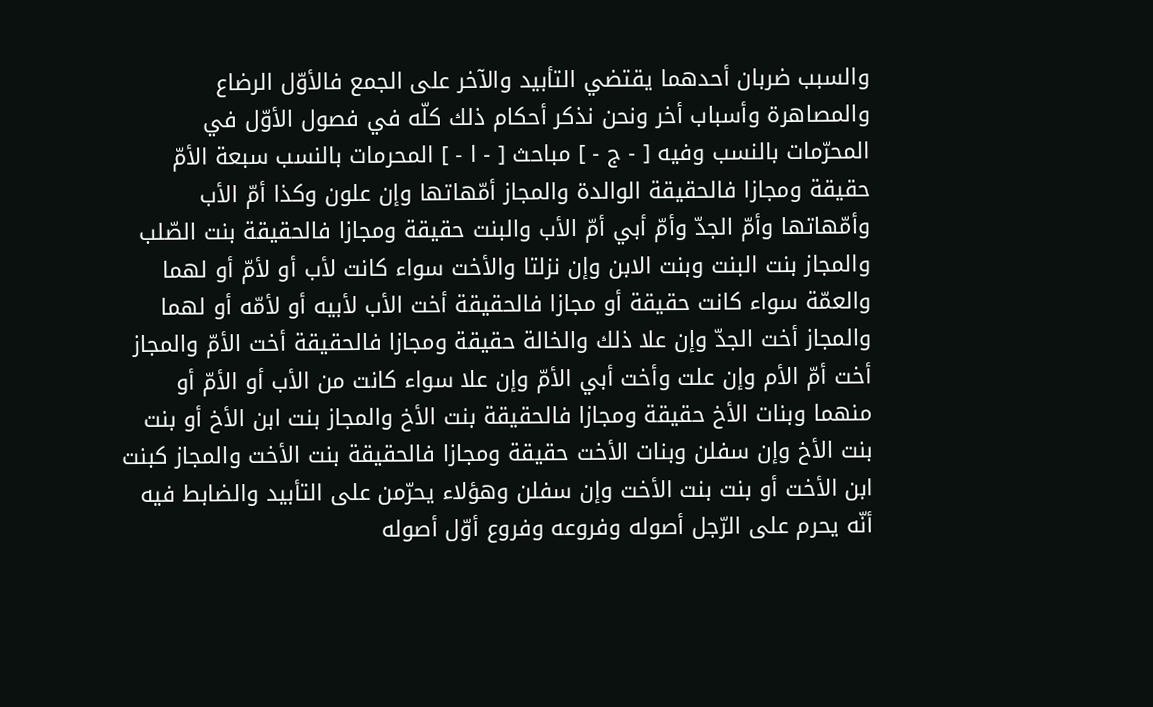والسبب ضربان أحدهما يقتضي التأبيد والآخر على الجمع فالأوّل الرضاع والمصاهرة وأسباب أخر ونحن نذكر أحكام ذلك كلّه في فصول الأوّل في المحرّمات بالنسب وفيه [ - ج - ] مباحث [ - ا - ] المحرمات بالنسب سبعة الأمّ حقيقة ومجازا فالحقيقة الوالدة والمجاز أمّهاتها وإن علون وكذا أمّ الأب وأمّهاتها وأمّ الجدّ وأمّ أبي أمّ الأب والبنت حقيقة ومجازا فالحقيقة بنت الصّلب والمجاز بنت البنت وبنت الابن وإن نزلتا والأخت سواء كانت لأب أو لأمّ أو لهما والعمّة سواء كانت حقيقة أو مجازا فالحقيقة أخت الأب لأبيه أو لأمّه أو لهما والمجاز أخت الجدّ وإن علا ذلك والخالة حقيقة ومجازا فالحقيقة أخت الأمّ والمجاز أخت أمّ الأم وإن علت وأخت أبي الأمّ وإن علا سواء كانت من الأب أو الأمّ أو منهما وبنات الأخ حقيقة ومجازا فالحقيقة بنت الأخ والمجاز بنت ابن الأخ أو بنت بنت الأخ وإن سفلن وبنات الأخت حقيقة ومجازا فالحقيقة بنت الأخت والمجاز كبنت ابن الأخت أو بنت بنت الأخت وإن سفلن وهؤلاء يحرّمن على التأبيد والضابط فيه أنّه يحرم على الرّجل أصوله وفروعه وفروع أوّل أصوله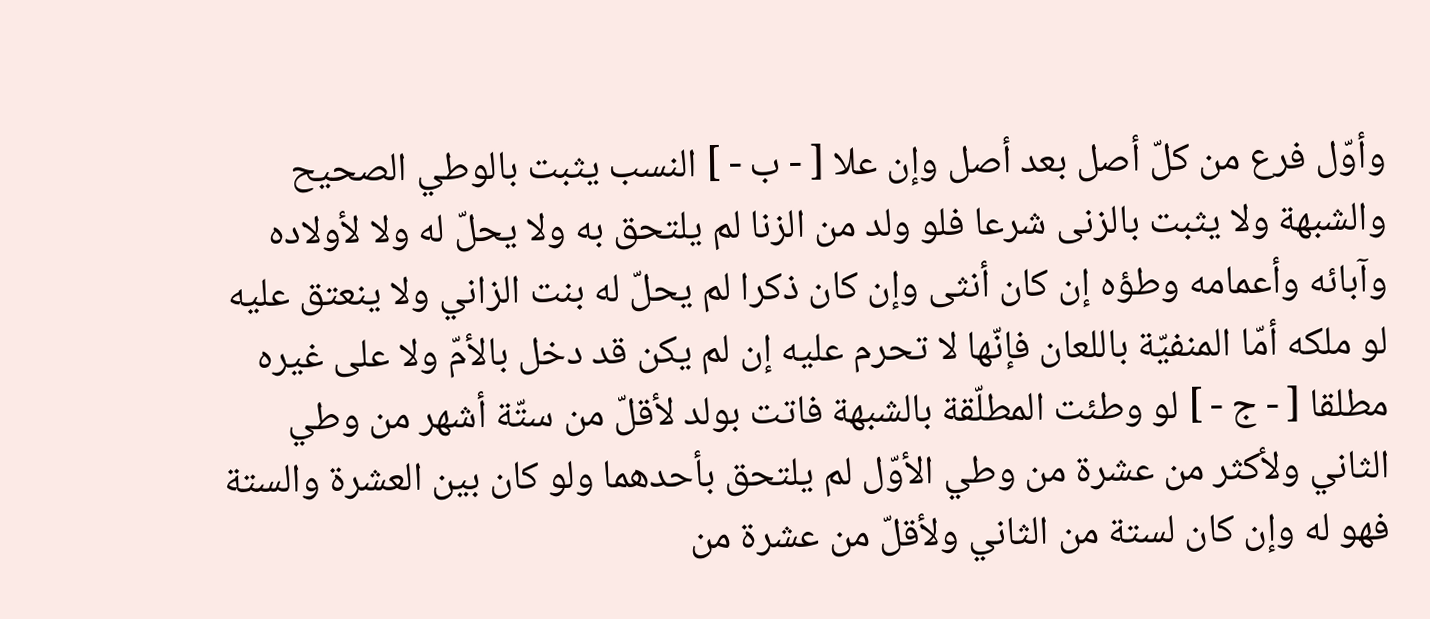وأوّل فرع من كلّ أصل بعد أصل وإن علا [ - ب - ] النسب يثبت بالوطي الصحيح والشبهة ولا يثبت بالزنى شرعا فلو ولد من الزنا لم يلتحق به ولا يحلّ له ولا لأولاده وآبائه وأعمامه وطؤه إن كان أنثى وإن كان ذكرا لم يحلّ له بنت الزاني ولا ينعتق عليه لو ملكه أمّا المنفيّة باللعان فإنّها لا تحرم عليه إن لم يكن قد دخل بالأمّ ولا على غيره مطلقا [ - ج - ] لو وطئت المطلّقة بالشبهة فاتت بولد لأقلّ من ستّة أشهر من وطي الثاني ولأكثر من عشرة من وطي الأوّل لم يلتحق بأحدهما ولو كان بين العشرة والستة فهو له وإن كان لستة من الثاني ولأقلّ من عشرة من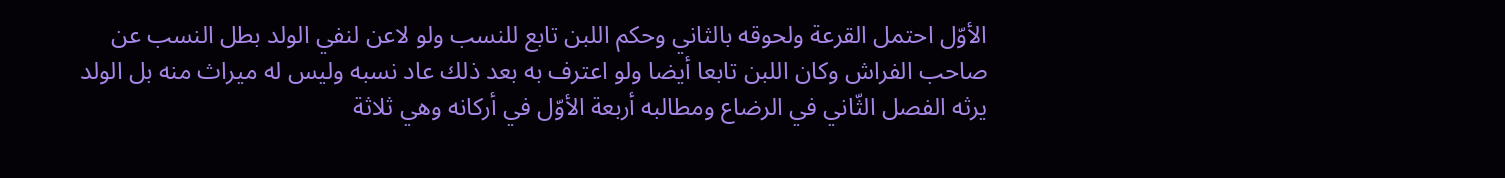الأوّل احتمل القرعة ولحوقه بالثاني وحكم اللبن تابع للنسب ولو لاعن لنفي الولد بطل النسب عن صاحب الفراش وكان اللبن تابعا أيضا ولو اعترف به بعد ذلك عاد نسبه وليس له ميراث منه بل الولد يرثه الفصل الثّاني في الرضاع ومطالبه أربعة الأوّل في أركانه وهي ثلاثة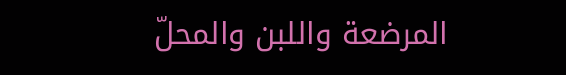المرضعة واللبن والمحلّ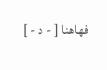فهاهنا [ - د - ]